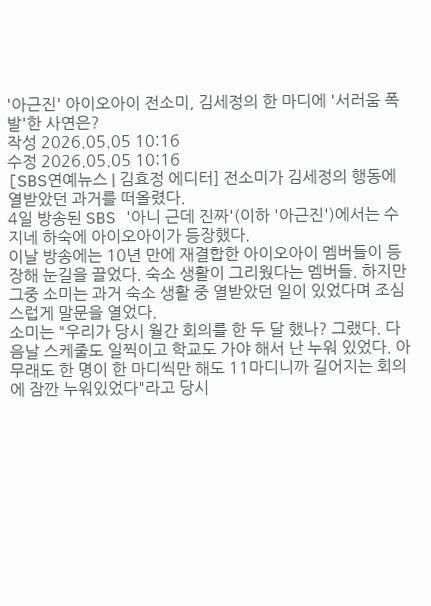'아근진' 아이오아이 전소미, 김세정의 한 마디에 '서러움 폭발'한 사연은?
작성 2026.05.05 10:16
수정 2026.05.05 10:16
[SBS연예뉴스 | 김효정 에디터] 전소미가 김세정의 행동에 열받았던 과거를 떠올렸다.
4일 방송된 SBS '아니 근데 진짜'(이하 '아근진')에서는 수지네 하숙에 아이오아이가 등장했다.
이날 방송에는 10년 만에 재결합한 아이오아이 멤버들이 등장해 눈길을 끌었다. 숙소 생활이 그리웠다는 멤버들. 하지만 그중 소미는 과거 숙소 생활 중 열받았던 일이 있었다며 조심스럽게 말문을 열었다.
소미는 "우리가 당시 월간 회의를 한 두 달 했나? 그랬다. 다음날 스케줄도 일찍이고 학교도 가야 해서 난 누워 있었다. 아무래도 한 명이 한 마디씩만 해도 11마디니까 길어지는 회의에 잠깐 누워있었다"라고 당시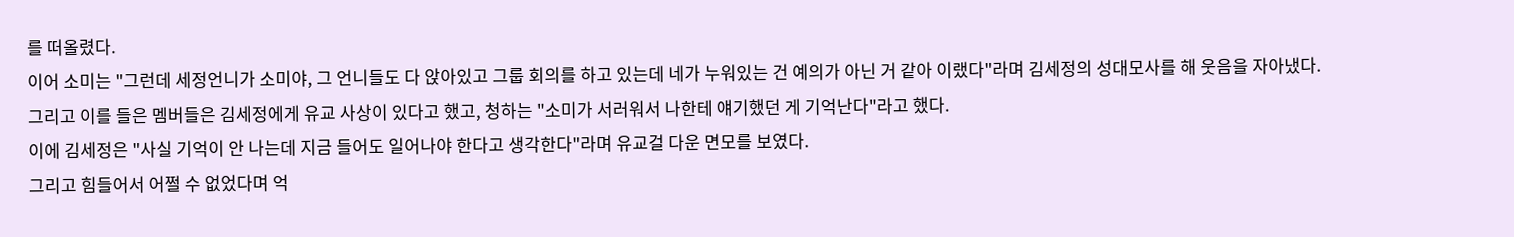를 떠올렸다.
이어 소미는 "그런데 세정언니가 소미야, 그 언니들도 다 앉아있고 그룹 회의를 하고 있는데 네가 누워있는 건 예의가 아닌 거 같아 이랬다"라며 김세정의 성대모사를 해 웃음을 자아냈다.
그리고 이를 들은 멤버들은 김세정에게 유교 사상이 있다고 했고, 청하는 "소미가 서러워서 나한테 얘기했던 게 기억난다"라고 했다.
이에 김세정은 "사실 기억이 안 나는데 지금 들어도 일어나야 한다고 생각한다"라며 유교걸 다운 면모를 보였다.
그리고 힘들어서 어쩔 수 없었다며 억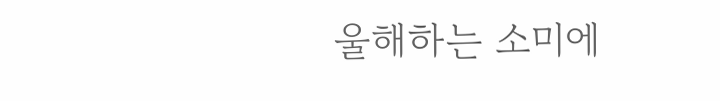울해하는 소미에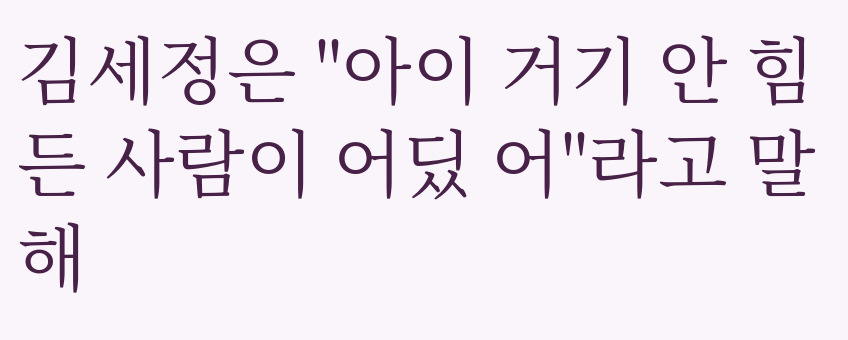김세정은 "아이 거기 안 힘든 사람이 어딨 어"라고 말해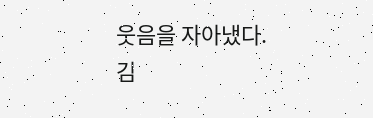웃음을 자아냈다.
김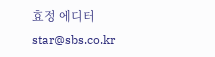효정 에디터
star@sbs.co.kr